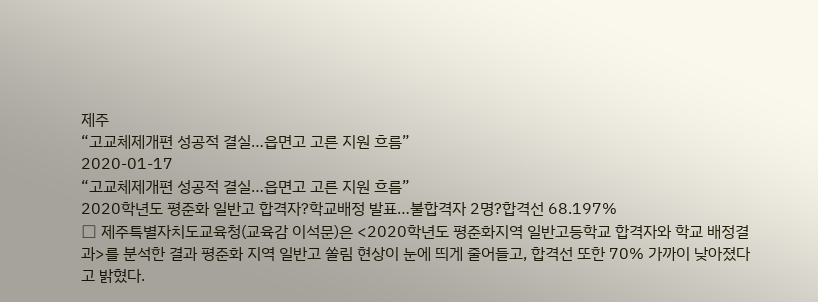제주
“고교체제개편 성공적 결실…읍면고 고른 지원 흐름”
2020-01-17
“고교체제개편 성공적 결실…읍면고 고른 지원 흐름”
2020학년도 평준화 일반고 합격자?학교배정 발표…불합격자 2명?합격선 68.197%
□ 제주특별자치도교육청(교육감 이석문)은 <2020학년도 평준화지역 일반고등학교 합격자와 학교 배정결과>를 분석한 결과 평준화 지역 일반고 쏠림 현상이 눈에 띄게 줄어들고, 합격선 또한 70% 가까이 낮아졌다고 밝혔다.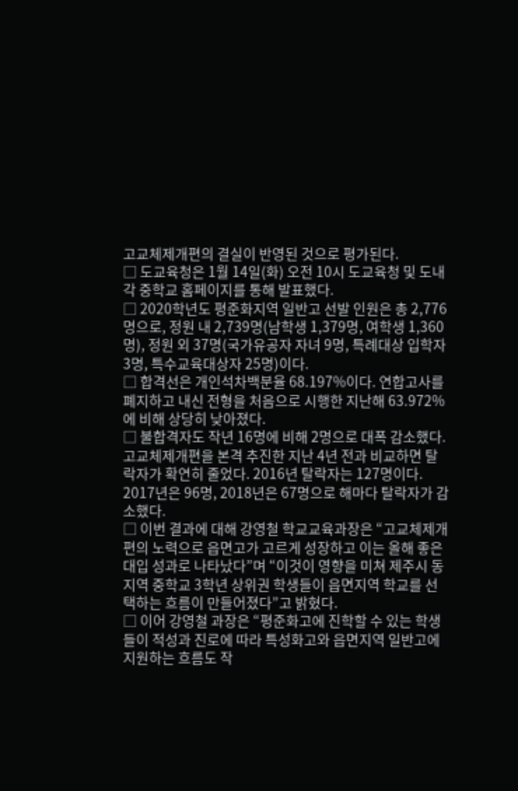고교체제개편의 결실이 반영된 것으로 평가된다.
□ 도교육청은 1월 14일(화) 오전 10시 도교육청 및 도내 각 중학교 홈페이지를 통해 발표했다.
□ 2020학년도 평준화지역 일반고 선발 인원은 총 2,776명으로, 정원 내 2,739명(남학생 1,379명, 여학생 1,360명), 정원 외 37명(국가유공자 자녀 9명, 특례대상 입학자 3명, 특수교육대상자 25명)이다.
□ 합격선은 개인석차백분율 68.197%이다. 연합고사를 폐지하고 내신 전형을 처음으로 시행한 지난해 63.972%에 비해 상당히 낮아졌다.
□ 불합격자도 작년 16명에 비해 2명으로 대폭 감소했다. 고교체제개편을 본격 추진한 지난 4년 전과 비교하면 탈락자가 확연히 줄었다. 2016년 탈락자는 127명이다. 2017년은 96명, 2018년은 67명으로 해마다 탈락자가 감소했다.
□ 이번 결과에 대해 강영철 학교교육과장은 “고교체제개편의 노력으로 읍면고가 고르게 성장하고 이는 올해 좋은 대입 성과로 나타났다”며 “이것이 영향을 미쳐 제주시 동지역 중학교 3학년 상위권 학생들이 읍면지역 학교를 선택하는 흐름이 만들어졌다”고 밝혔다.
□ 이어 강영철 과장은 “평준화고에 진학할 수 있는 학생들이 적성과 진로에 따라 특성화고와 읍면지역 일반고에 지원하는 흐름도 작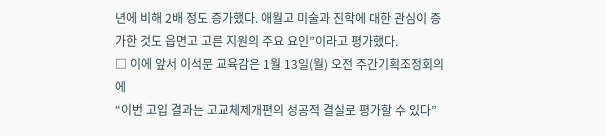년에 비해 2배 정도 증가했다. 애월고 미술과 진학에 대한 관심이 증가한 것도 읍면고 고른 지원의 주요 요인”이라고 평가했다.
□ 이에 앞서 이석문 교육감은 1월 13일(월) 오전 주간기획조정회의에
“이번 고입 결과는 고교체제개편의 성공적 결실로 평가할 수 있다”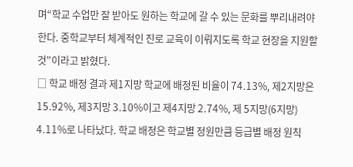며“학교 수업만 잘 받아도 원하는 학교에 갈 수 있는 문화를 뿌리내려야 한다. 중학교부터 체계적인 진로 교육이 이뤄지도록 학교 현장을 지원할 것”이라고 밝혔다.
□ 학교 배정 결과 제1지망 학교에 배정된 비율이 74.13%, 제2지망은 15.92%, 제3지망 3.10%이고 제4지망 2.74%, 제 5지망(6지망) 4.11%로 나타났다. 학교 배정은 학교별 정원만큼 등급별 배정 원칙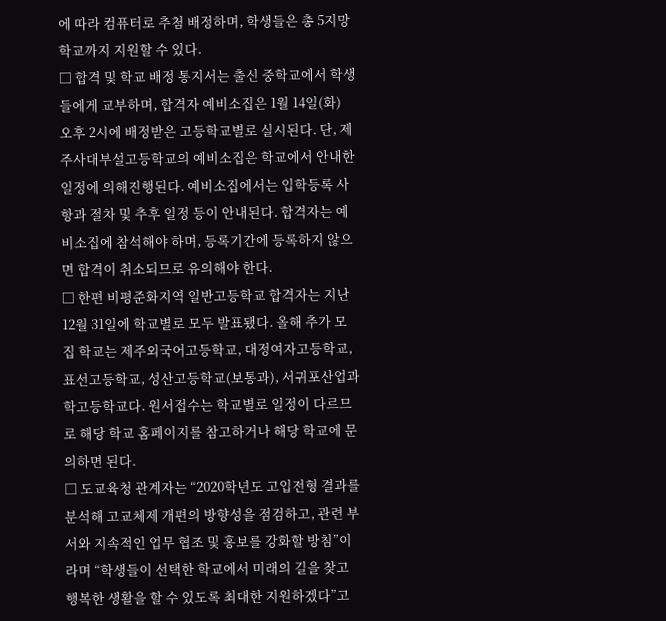에 따라 컴퓨터로 추첨 배정하며, 학생들은 총 5지망 학교까지 지원할 수 있다.
□ 합격 및 학교 배정 통지서는 출신 중학교에서 학생들에게 교부하며, 합격자 예비소집은 1월 14일(화) 오후 2시에 배정받은 고등학교별로 실시된다. 단, 제주사대부설고등학교의 예비소집은 학교에서 안내한 일정에 의해진행된다. 예비소집에서는 입학등록 사항과 절차 및 추후 일정 등이 안내된다. 합격자는 예비소집에 참석해야 하며, 등록기간에 등록하지 않으면 합격이 취소되므로 유의해야 한다.
□ 한편 비평준화지역 일반고등학교 합격자는 지난 12월 31일에 학교별로 모두 발표됐다. 올해 추가 모집 학교는 제주외국어고등학교, 대정여자고등학교, 표선고등학교, 성산고등학교(보통과), 서귀포산업과학고등학교다. 원서접수는 학교별로 일정이 다르므로 해당 학교 홈페이지를 참고하거나 해당 학교에 문의하면 된다.
□ 도교육청 관계자는 “2020학년도 고입전형 결과를 분석해 고교체제 개편의 방향성을 점검하고, 관련 부서와 지속적인 업무 협조 및 홍보를 강화할 방침”이라며 “학생들이 선택한 학교에서 미래의 길을 찾고 행복한 생활을 할 수 있도록 최대한 지원하겠다”고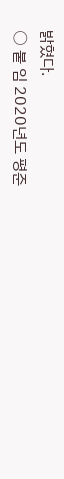밝혔다.
○ 붙 임 2020년도 평준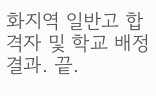화지역 일반고 합격자 및 학교 배정 결과. 끝.